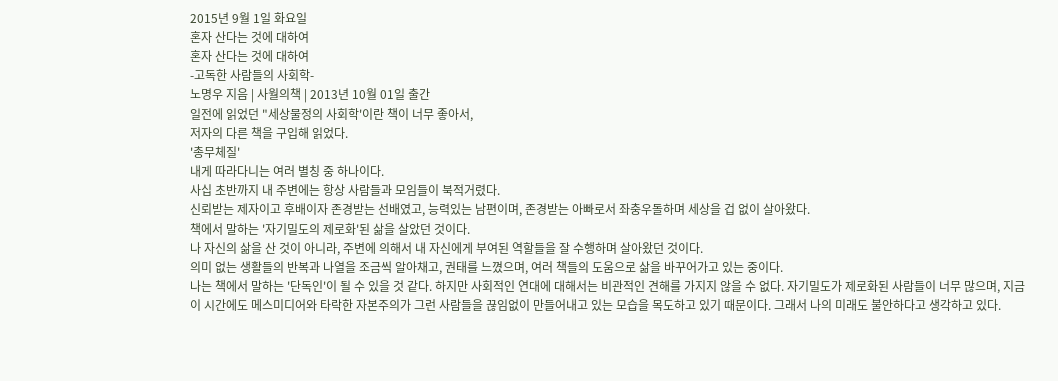2015년 9월 1일 화요일
혼자 산다는 것에 대하여
혼자 산다는 것에 대하여
-고독한 사람들의 사회학-
노명우 지음 | 사월의책 | 2013년 10월 01일 출간
일전에 읽었던 "세상물정의 사회학'이란 책이 너무 좋아서,
저자의 다른 책을 구입해 읽었다.
'총무체질'
내게 따라다니는 여러 별칭 중 하나이다.
사십 초반까지 내 주변에는 항상 사람들과 모임들이 북적거렸다.
신뢰받는 제자이고 후배이자 존경받는 선배였고, 능력있는 남편이며, 존경받는 아빠로서 좌충우돌하며 세상을 겁 없이 살아왔다.
책에서 말하는 '자기밀도의 제로화'된 삶을 살았던 것이다.
나 자신의 삶을 산 것이 아니라, 주변에 의해서 내 자신에게 부여된 역할들을 잘 수행하며 살아왔던 것이다.
의미 없는 생활들의 반복과 나열을 조금씩 알아채고, 권태를 느꼈으며, 여러 책들의 도움으로 삶을 바꾸어가고 있는 중이다.
나는 책에서 말하는 '단독인'이 될 수 있을 것 같다. 하지만 사회적인 연대에 대해서는 비관적인 견해를 가지지 않을 수 없다. 자기밀도가 제로화된 사람들이 너무 많으며, 지금 이 시간에도 메스미디어와 타락한 자본주의가 그런 사람들을 끊임없이 만들어내고 있는 모습을 목도하고 있기 때문이다. 그래서 나의 미래도 불안하다고 생각하고 있다.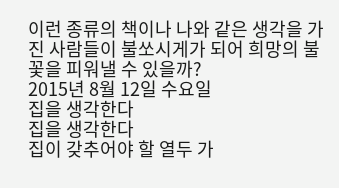이런 종류의 책이나 나와 같은 생각을 가진 사람들이 불쏘시게가 되어 희망의 불꽃을 피워낼 수 있을까?
2015년 8월 12일 수요일
집을 생각한다
집을 생각한다
집이 갖추어야 할 열두 가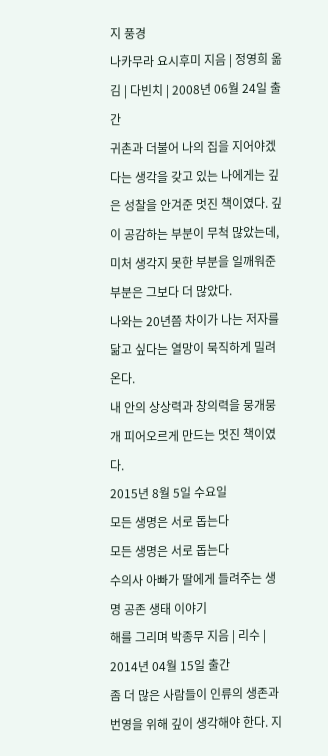지 풍경
나카무라 요시후미 지음 | 정영희 옮김 | 다빈치 | 2008년 06월 24일 출간
귀촌과 더불어 나의 집을 지어야겠다는 생각을 갖고 있는 나에게는 깊은 성찰을 안겨준 멋진 책이였다. 깊이 공감하는 부분이 무척 많았는데, 미처 생각지 못한 부분을 일깨워준 부분은 그보다 더 많았다.
나와는 20년쯤 차이가 나는 저자를 닮고 싶다는 열망이 묵직하게 밀려온다.
내 안의 상상력과 창의력을 뭉개뭉개 피어오르게 만드는 멋진 책이였다.
2015년 8월 5일 수요일
모든 생명은 서로 돕는다
모든 생명은 서로 돕는다
수의사 아빠가 딸에게 들려주는 생명 공존 생태 이야기
해를 그리며 박종무 지음 | 리수 | 2014년 04월 15일 출간
좀 더 많은 사람들이 인류의 생존과 번영을 위해 깊이 생각해야 한다. 지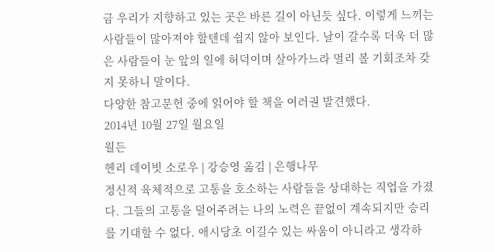금 우리가 지향하고 있는 곳은 바른 길이 아닌듯 싶다. 이렇게 느끼는 사람들이 많아져야 할텐데 쉽지 않아 보인다. 날이 갈수록 더욱 더 많은 사람들이 눈 앞의 일에 허덕이며 살아가느라 멀리 볼 기회조차 갖지 못하니 말이다.
다양한 참고문헌 중에 읽어야 할 책을 여러권 발견했다.
2014년 10월 27일 월요일
월든
헨리 데이빗 소로우 | 강승영 옮김 | 은행나무
정신적 육체적으로 고통을 호소하는 사람들을 상대하는 직업을 가졌다. 그들의 고통을 덜어주려는 나의 노력은 끝없이 계속되지만 승리를 기대할 수 없다. 애시당초 이길수 있는 싸움이 아니라고 생각하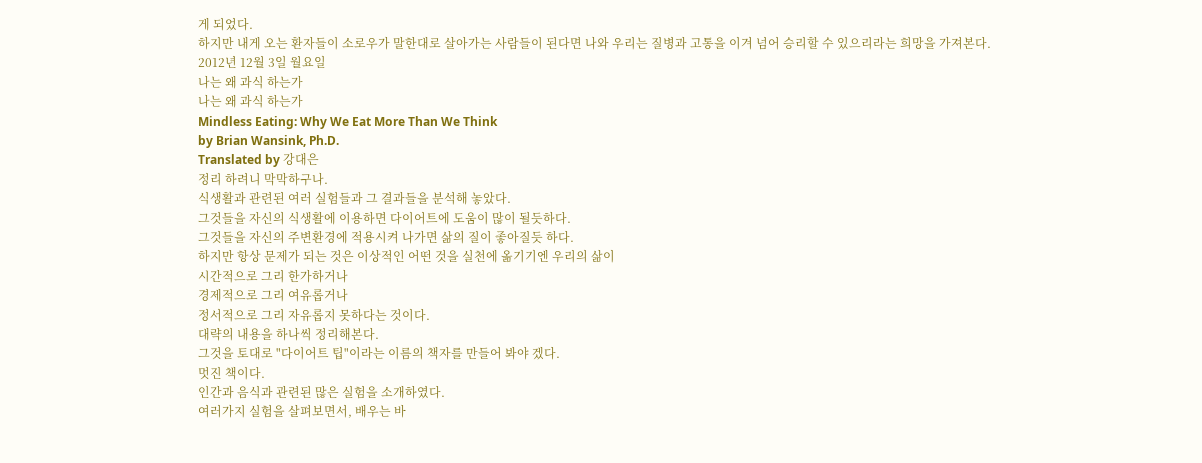게 되었다.
하지만 내게 오는 환자들이 소로우가 말한대로 살아가는 사람들이 된다면 나와 우리는 질병과 고통을 이겨 넘어 승리할 수 있으리라는 희망을 가져본다.
2012년 12월 3일 월요일
나는 왜 과식 하는가
나는 왜 과식 하는가
Mindless Eating: Why We Eat More Than We Think
by Brian Wansink, Ph.D.
Translated by 강대은
정리 하려니 막막하구나.
식생활과 관련된 여러 실험들과 그 결과들을 분석해 놓았다.
그것들을 자신의 식생활에 이용하면 다이어트에 도움이 많이 될듯하다.
그것들을 자신의 주변환경에 적용시켜 나가면 삶의 질이 좋아질듯 하다.
하지만 항상 문제가 되는 것은 이상적인 어떤 것을 실천에 옮기기엔 우리의 삶이
시간적으로 그리 한가하거나
경제적으로 그리 여유롭거나
정서적으로 그리 자유롭지 못하다는 것이다.
대략의 내용을 하나씩 정리해본다.
그것을 토대로 "다이어트 팁"이라는 이름의 책자를 만들어 봐야 겠다.
멋진 책이다.
인간과 음식과 관련된 많은 실험을 소개하였다.
여러가지 실험을 살펴보면서, 배우는 바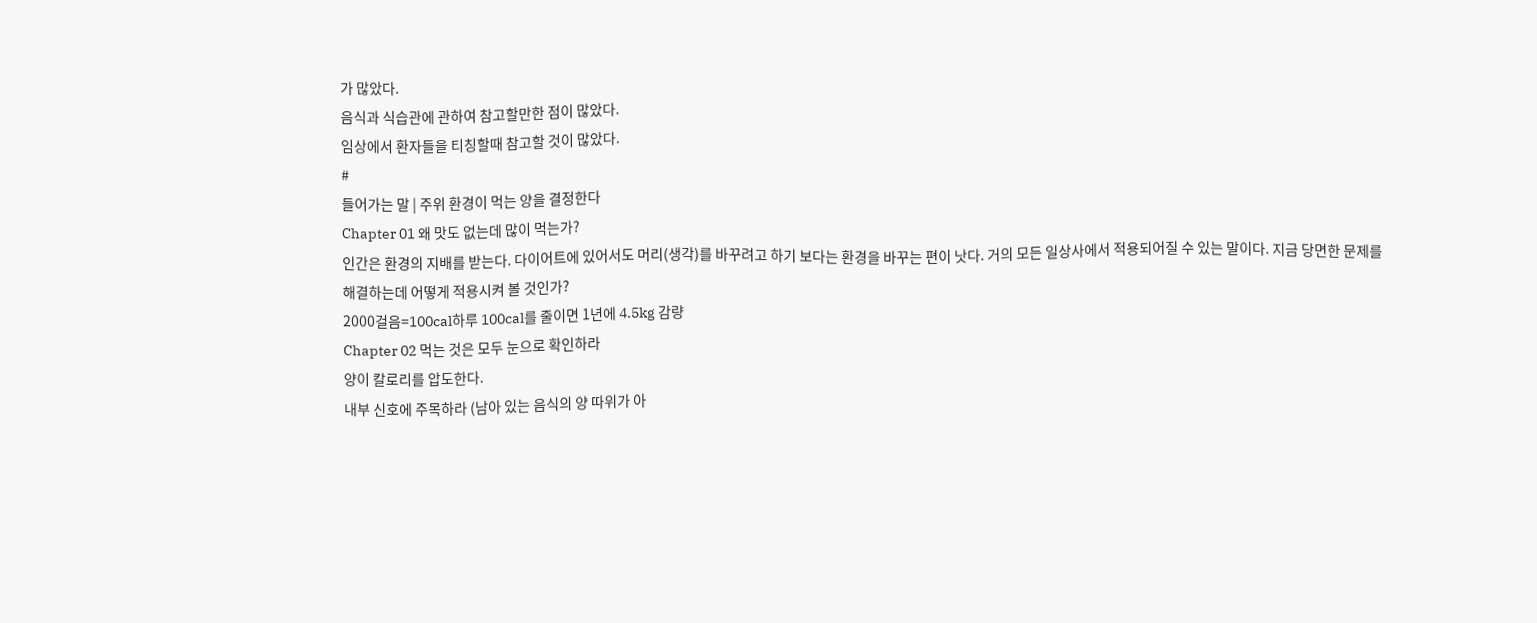가 많았다.
음식과 식습관에 관하여 참고할만한 점이 많았다.
임상에서 환자들을 티칭할때 참고할 것이 많았다.
#
들어가는 말 | 주위 환경이 먹는 양을 결정한다
Chapter 01 왜 맛도 없는데 많이 먹는가?
인간은 환경의 지배를 받는다. 다이어트에 있어서도 머리(생각)를 바꾸려고 하기 보다는 환경을 바꾸는 편이 낫다. 거의 모든 일상사에서 적용되어질 수 있는 말이다. 지금 당면한 문제를 해결하는데 어떻게 적용시켜 볼 것인가?
2000걸음=100cal하루 100cal를 줄이면 1년에 4.5kg 감량
Chapter 02 먹는 것은 모두 눈으로 확인하라
양이 칼로리를 압도한다.
내부 신호에 주목하라 (남아 있는 음식의 양 따위가 아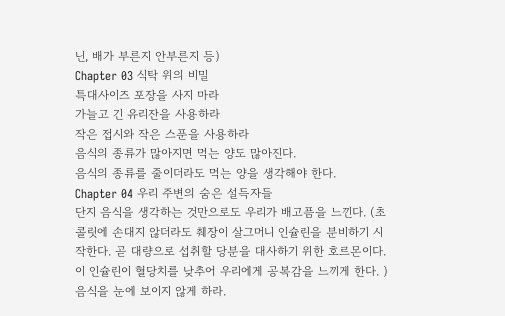닌, 배가 부른지 안부른지 등)
Chapter 03 식탁 위의 비밀
특대사이즈 포장을 사지 마라
가늘고 긴 유리잔을 사용하라
작은 접시와 작은 스푼을 사용하라
음식의 종류가 많아지면 먹는 양도 많아진다.
음식의 종류를 줄이더라도 먹는 양을 생각해야 한다.
Chapter 04 우리 주변의 숨은 설득자들
단지 음식을 생각하는 것만으로도 우리가 배고픔을 느낀다. (초콜릿에 손대지 않더라도 췌장이 살그머니 인슐린을 분비하기 시작한다. 곧 대량으로 섭취할 당분을 대사하기 위한 호르몬이다. 이 인슐린이 혈당치를 낮추어 우리에게 공복감을 느끼게 한다. )
음식을 눈에 보이지 않게 하라.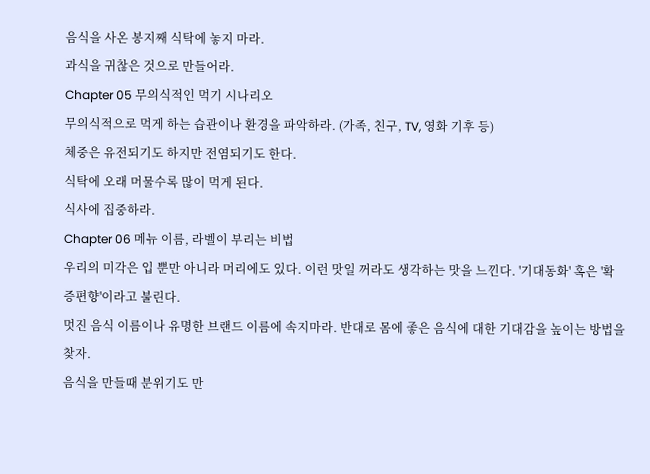음식을 사온 봉지째 식탁에 놓지 마라.
과식을 귀찮은 것으로 만들어라.
Chapter 05 무의식적인 먹기 시나리오
무의식적으로 먹게 하는 습관이나 환경을 파악하라. (가족, 친구, TV, 영화 기후 등)
체중은 유전되기도 하지만 전염되기도 한다.
식탁에 오래 머물수록 많이 먹게 된다.
식사에 집중하라.
Chapter 06 메뉴 이름, 라벨이 부리는 비법
우리의 미각은 입 뿐만 아니라 머리에도 있다. 이런 맛일 꺼라도 생각하는 맛을 느낀다. '기대동화' 혹은 '확증편향'이라고 불린다.
멋진 음식 이름이나 유명한 브랜드 이름에 속지마라. 반대로 몸에 좋은 음식에 대한 기대감을 높이는 방법을 찾자.
음식을 만들때 분위기도 만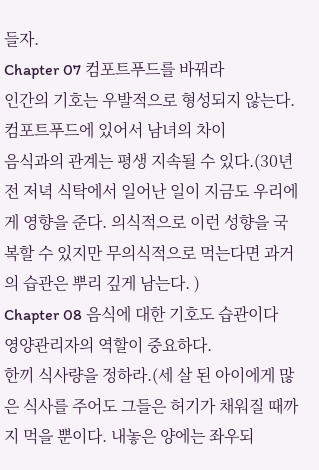들자.
Chapter 07 컴포트푸드를 바꿔라
인간의 기호는 우발적으로 형성되지 않는다.
컴포트푸드에 있어서 남녀의 차이
음식과의 관계는 평생 지속될 수 있다.(30년 전 저녁 식탁에서 일어난 일이 지금도 우리에게 영향을 준다. 의식적으로 이런 성향을 국복할 수 있지만 무의식적으로 먹는다면 과거의 습관은 뿌리 깊게 남는다. )
Chapter 08 음식에 대한 기호도 습관이다
영양관리자의 역할이 중요하다.
한끼 식사량을 정하라.(세 살 된 아이에게 많은 식사를 주어도 그들은 허기가 채워질 때까지 먹을 뿐이다. 내놓은 양에는 좌우되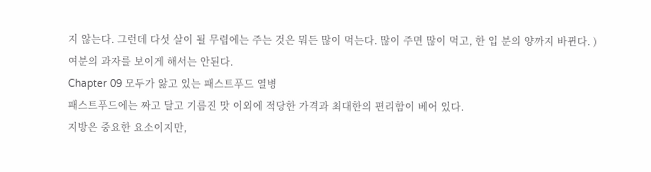지 않는다. 그런데 다섯 살이 될 무렵에는 주는 것은 뭐든 많이 먹는다. 많이 주면 많이 먹고, 한 입 분의 양까지 바뀐다. )
여분의 과자를 보이게 해서는 안된다.
Chapter 09 모두가 앓고 있는 패스트푸드 열병
패스트푸드에는 짜고 달고 기름진 맛 이외에 적당한 가격과 최대한의 편리함이 베어 있다.
지방은 중요한 요소이지만,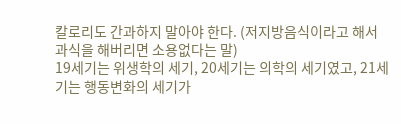칼로리도 간과하지 말아야 한다. (저지방음식이라고 해서 과식을 해버리면 소용없다는 말)
19세기는 위생학의 세기, 20세기는 의학의 세기였고, 21세기는 행동변화의 세기가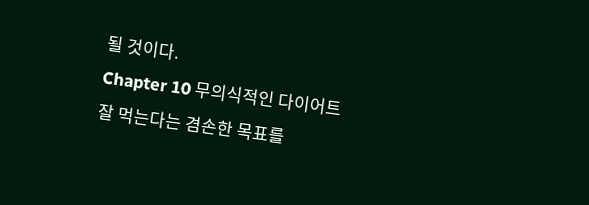될 것이다.
Chapter 10 무의식적인 다이어트
잘 먹는다는 겸손한 목표를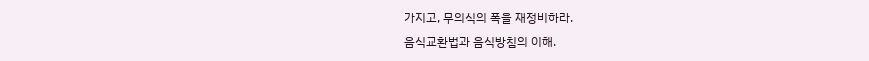가지고, 무의식의 폭을 재정비하라.
음식교환법과 음식방침의 이해.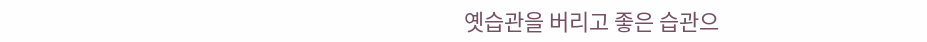옛습관을 버리고 좋은 습관으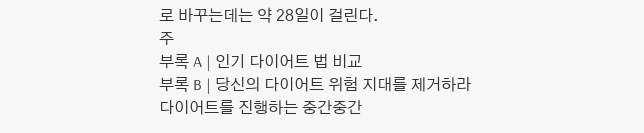로 바꾸는데는 약 28일이 걸린다.
주
부록 A | 인기 다이어트 법 비교
부록 B | 당신의 다이어트 위험 지대를 제거하라
다이어트를 진행하는 중간중간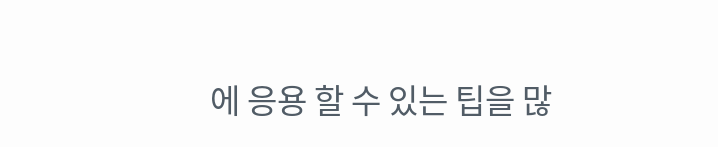에 응용 할 수 있는 팁을 많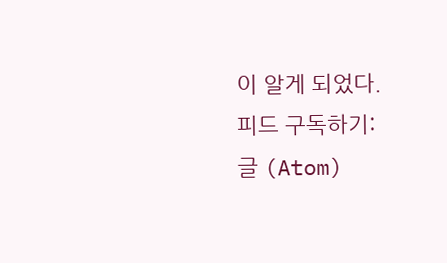이 알게 되었다.
피드 구독하기:
글 (Atom)